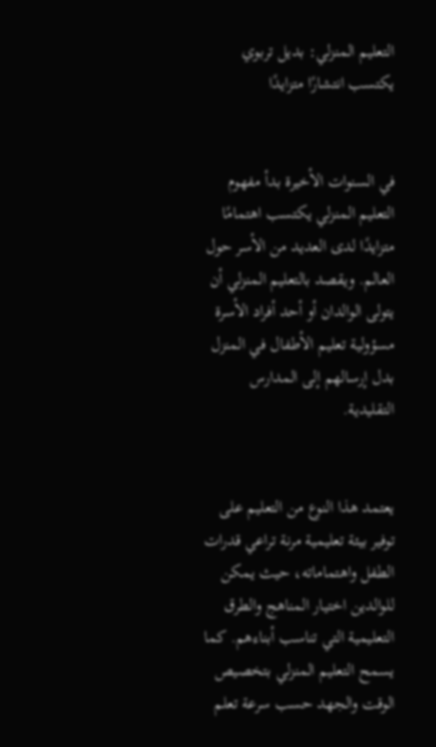التعليم المنزلي: بديل تربوي يكتسب انتشارًا متزايدًا


في السنوات الأخيرة بدأ مفهوم التعليم المنزلي يكتسب اهتمامًا متزايدًا لدى العديد من الأسر حول العالم. ويقصد بالتعليم المنزلي أن يتولى الوالدان أو أحد أفراد الأسرة مسؤولية تعليم الأطفال في المنزل بدل إرسالهم إلى المدارس التقليدية.


يعتمد هذا النوع من التعليم على توفير بيئة تعليمية مرنة تراعي قدرات الطفل واهتماماته، حيث يمكن للوالدين اختيار المناهج والطرق التعليمية التي تناسب أبناءهم. كما يسمح التعليم المنزلي بتخصيص الوقت والجهد حسب سرعة تعلم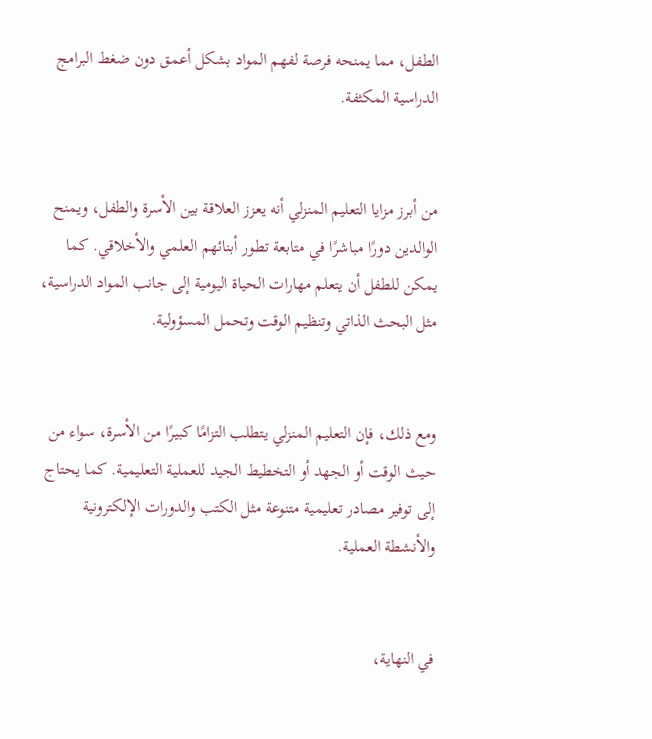الطفل، مما يمنحه فرصة لفهم المواد بشكل أعمق دون ضغط البرامج الدراسية المكثفة.


من أبرز مزايا التعليم المنزلي أنه يعزز العلاقة بين الأسرة والطفل، ويمنح الوالدين دورًا مباشرًا في متابعة تطور أبنائهم العلمي والأخلاقي. كما يمكن للطفل أن يتعلم مهارات الحياة اليومية إلى جانب المواد الدراسية، مثل البحث الذاتي وتنظيم الوقت وتحمل المسؤولية.


ومع ذلك، فإن التعليم المنزلي يتطلب التزامًا كبيرًا من الأسرة، سواء من حيث الوقت أو الجهد أو التخطيط الجيد للعملية التعليمية. كما يحتاج إلى توفير مصادر تعليمية متنوعة مثل الكتب والدورات الإلكترونية والأنشطة العملية.


في النهاية،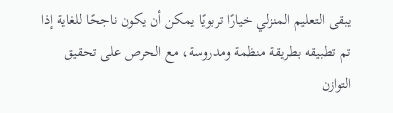يبقى التعليم المنزلي خيارًا تربويًا يمكن أن يكون ناجحًا للغاية إذا تم تطبيقه بطريقة منظمة ومدروسة، مع الحرص على تحقيق التوازن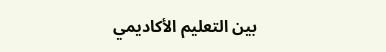بين التعليم الأكاديمي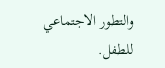والتطور الاجتماعي للطفل.